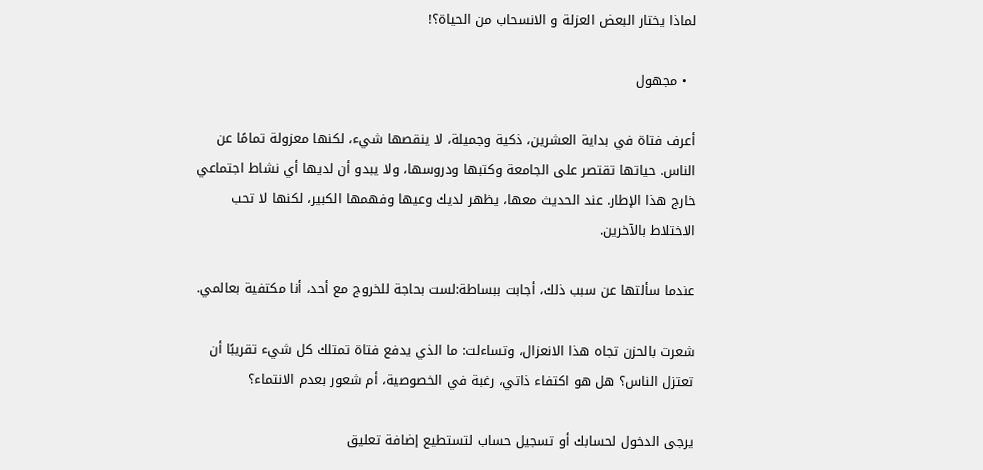لماذا يختار البعض العزلة و الانسحاب من الحياة؟!

  • مجهول

أعرف فتاة في بداية العشرين، ذكية وجميلة، لا ينقصها شيء، لكنها معزولة تمامًا عن الناس. حياتها تقتصر على الجامعة وكتبها ودروسها، ولا يبدو أن لديها أي نشاط اجتماعي خارج هذا الإطار. عند الحديث معها، يظهر لديك وعيها وفهمها الكبير، لكنها لا تحب الاختلاط بالآخرين.

عندما سألتها عن سبب ذلك، أجابت ببساطة:لست بحاجة للخروج مع أحد، أنا مكتفية بعالمي.

شعرت بالحزن تجاه هذا الانعزال، وتساءلت: ما الذي يدفع فتاة تمتلك كل شيء تقريبًا أن تعتزل الناس؟ هل هو اكتفاء ذاتي، رغبة في الخصوصية، أم شعور بعدم الانتماء؟

يرجى الدخول لحسابك أو تسجيل حساب لتستطيع إضافة تعليق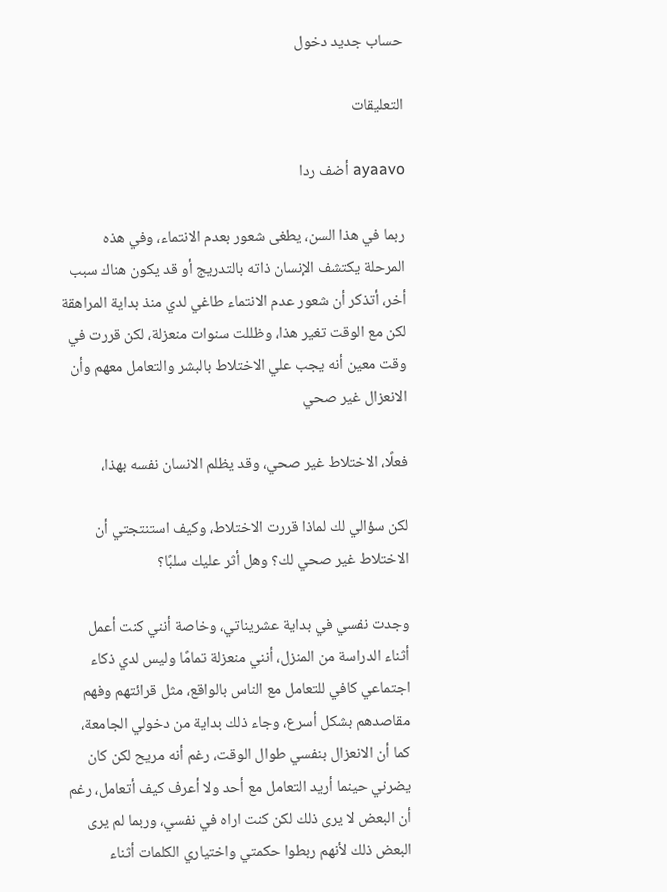حساب جديد دخول

التعليقات

ayaavo أضف ردا

ربما في هذا السن، يطغى شعور بعدم الانتماء، وفي هذه المرحلة يكتشف الإنسان ذاته بالتدريج أو قد يكون هناك سبب أخر، أتذكر أن شعور عدم الانتماء طاغي لدي منذ بداية المراهقة لكن مع الوقت تغير هذا، وظللت سنوات منعزلة، لكن قررت في وقت معين أنه يجب علي الاختلاط بالبشر والتعامل معهم وأن الانعزال غير صحي

فعلًا، الاختلاط غير صحي، وقد يظلم الانسان نفسه بهذا،

لكن سؤالي لك لماذا قررت الاختلاط، وكيف استنتجتي أن الاختلاط غير صحي لك؟ وهل أثر عليك سلبًا؟

وجدت نفسي في بداية عشريناتي، وخاصة أنني كنت أعمل أثناء الدراسة من المنزل، أنني منعزلة تمامًا وليس لدي ذكاء اجتماعي كافي للتعامل مع الناس بالواقع، مثل قرائتهم وفهم مقاصدهم بشكل أسرع، وجاء ذلك بداية من دخولي الجامعة، كما أن الانعزال بنفسي طوال الوقت، رغم أنه مريح لكن كان يضرني حينما أريد التعامل مع أحد ولا أعرف كيف أتعامل، رغم أن البعض لا يرى ذلك لكن كنت اراه في نفسي، وربما لم يرى البعض ذلك لأنهم ربطوا حكمتي واختياري الكلمات أثناء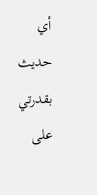أي حديث بقدرتي على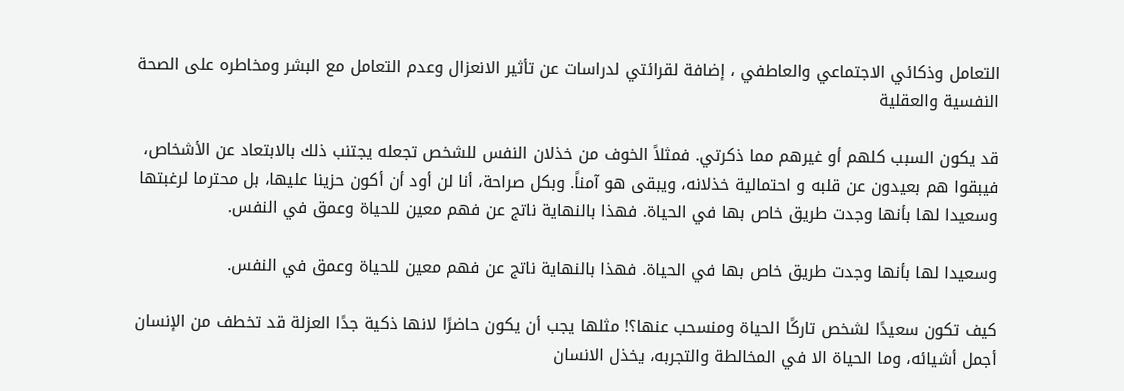التعامل وذكائي الاجتماعي والعاطفي ، إضافة لقرائتي لدراسات عن تأثير الانعزال وعدم التعامل مع البشر ومخاطره على الصحة النفسية والعقلية

قد يكون السبب كلهم أو غيرهم مما ذكرتي. فمثلاً الخوف من خذلان النفس للشخص تجعله يجتنب ذلك بالابتعاد عن الأشخاص، فيبقوا هم بعيدون عن قلبه و احتمالية خذلانه، ويبقى هو آمناً. وبكل صراحة، أنا لن أود أن أكون حزينا عليها، بل محترما لرغبتها وسعيدا لها بأنها وجدت طريق خاص بها في الحياة. فهذا بالنهاية ناتج عن فهم معين للحياة وعمق في النفس.

وسعيدا لها بأنها وجدت طريق خاص بها في الحياة. فهذا بالنهاية ناتج عن فهم معين للحياة وعمق في النفس.

كيف تكون سعيدًا لشخص تاركًا الحياة ومنسحب عنها؟! مثلها يجب أن يكون حاضرًا لانها ذكية جدًا العزلة قد تخطف من الإنسان أجمل أشيائه، وما الحياة الا في المخالطة والتجربه، يخذل الانسان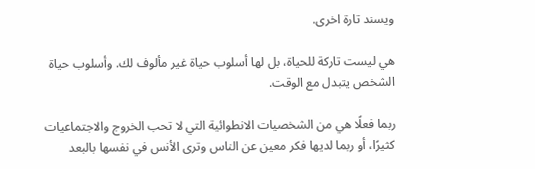ويسند تارة اخرى.

هي ليست تاركة للحياة، بل لها أسلوب حياة غير مألوف لك. وأسلوب حياة الشخص يتبدل مع الوقت.

ربما فعلًا هي من الشخصيات الانطوائية التي لا تحب الخروج والاجتماعيات كثيرًا، أو ربما لديها فكر معين عن الناس وترى الأنس في نفسها بالبعد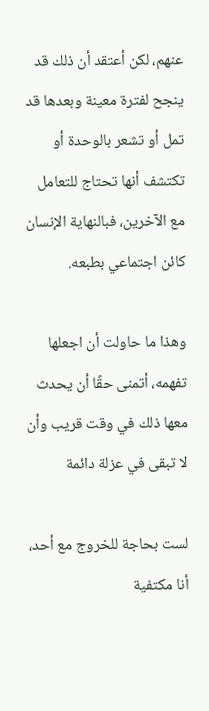عنهم، لكن أعتقد أن ذلك قد ينجح لفترة معينة وبعدها قد تمل أو تشعر بالوحدة أو تكتشف أنها تحتاج للتعامل مع الآخرين، فبالنهاية الإنسان كائن اجتماعي بطبعه.

وهذا ما حاولت أن اجعلها تفهمه، أتمنى حقًا أن يحدث معها ذلك في وقت قريب وأن لا تبقى في عزلة دائمة

لست بحاجة للخروج مع أحد، أنا مكتفية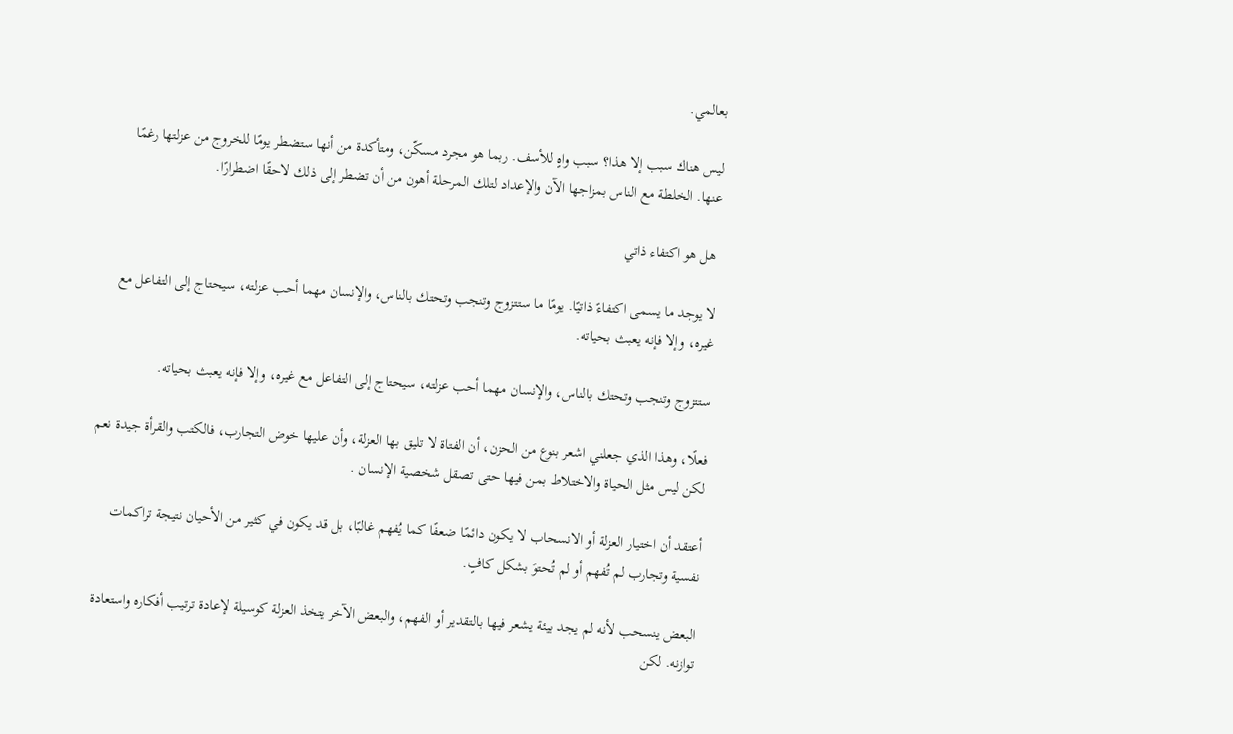بعالمي.

ليس هناك سبب إلا هذا؟ سبب واهٍ للأسف. ربما هو مجرد مسكّن، ومتأكدة من أنها ستضطر يومًا للخروج من عزلتها رغمًا عنها. الخلطة مع الناس بمزاجها الآن والإعداد لتلك المرحلة أهون من أن تضطر إلى ذلك لاحقًا اضطرارًا.

 هل هو اكتفاء ذاتي

لا يوجد ما يسمى اكتفاءً ذاتيًا. يومًا ما ستتزوج وتنجب وتحتك بالناس، والإنسان مهما أحب عزلته، سيحتاج إلى التفاعل مع غيره، وإلا فإنه يعبث بحياته.

ستتزوج وتنجب وتحتك بالناس، والإنسان مهما أحب عزلته، سيحتاج إلى التفاعل مع غيره، وإلا فإنه يعبث بحياته.

فعلًا، وهذا الذي جعلني اشعر بنوع من الحزن، أن الفتاة لا تليق بها العزلة، وأن عليها خوض التجارب، فالكتب والقرأة جيدة نعم لكن ليس مثل الحياة والاختلاط بمن فيها حتى تصقل شخصية الإنسان .

أعتقد أن اختيار العزلة أو الانسحاب لا يكون دائمًا ضعفًا كما يُفهم غالبًا، بل قد يكون في كثير من الأحيان نتيجة تراكمات نفسية وتجارب لم تُفهم أو لم تُحتوَ بشكل كافٍ.

البعض ينسحب لأنه لم يجد بيئة يشعر فيها بالتقدير أو الفهم، والبعض الآخر يتخذ العزلة كوسيلة لإعادة ترتيب أفكاره واستعادة توازنه. لكن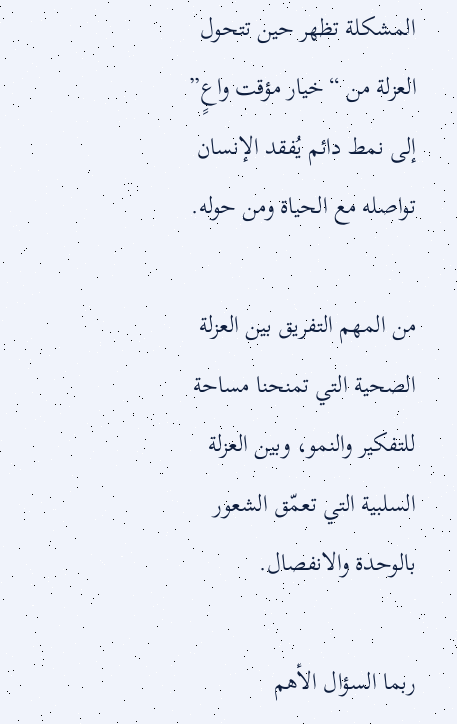المشكلة تظهر حين تتحول العزلة من “خيار مؤقت واعٍ” إلى نمط دائم يُفقد الإنسان تواصله مع الحياة ومن حوله.

من المهم التفريق بين العزلة الصحية التي تمنحنا مساحة للتفكير والنمو، وبين العزلة السلبية التي تعمّق الشعور بالوحدة والانفصال.

ربما السؤال الأهم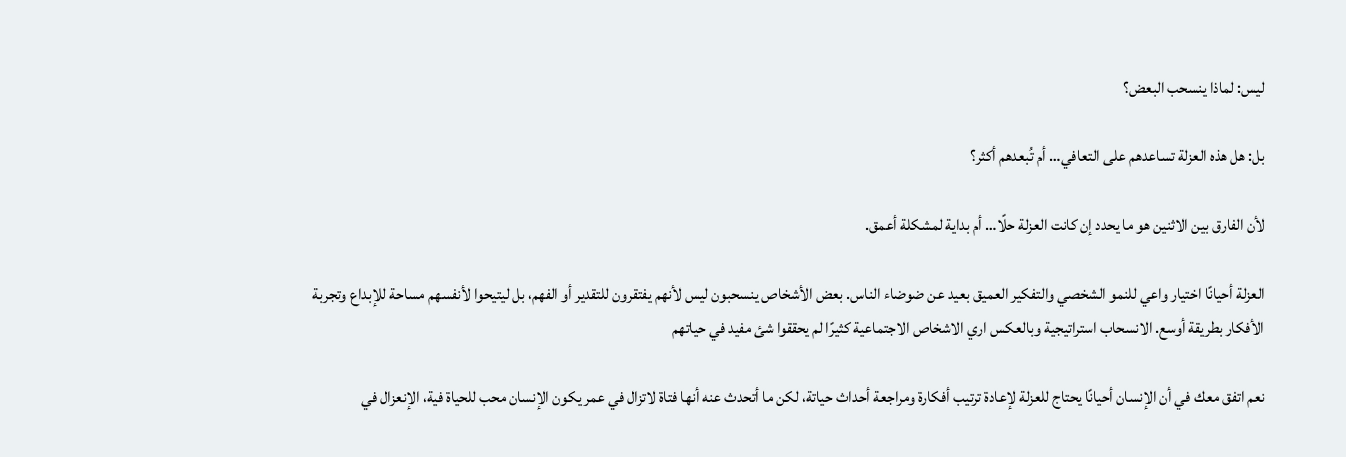ليس: لماذا ينسحب البعض؟

بل: هل هذه العزلة تساعدهم على التعافي… أم تُبعدهم أكثر؟

لأن الفارق بين الاثنين هو ما يحدد إن كانت العزلة حلًا… أم بداية لمشكلة أعمق.

العزلة أحيانًا اختيار واعي للنمو الشخصي والتفكير العميق بعيد عن ضوضاء الناس. بعض الأشخاص ينسحبون ليس لأنهم يفتقرون للتقدير أو الفهم، بل ليتيحوا لأنفسهم مساحة للإبداع وتجربة الأفكار بطريقة أوسع. الانسحاب استراتيجية وبالعكس اري الاشخاص الاجتماعية كثيرًا لم يحققوا شئ مفيد في حياتهم

نعم اتفق معك في أن الإنسان أحيانًا يحتاج للعزلة لإعادة ترتيب أفكارة ومراجعة أحداث حياتة، لكن ما أتحدث عنه أنها فتاة لاتزال في عمر يكون الإنسان محب للحياة فية، الإنعزال في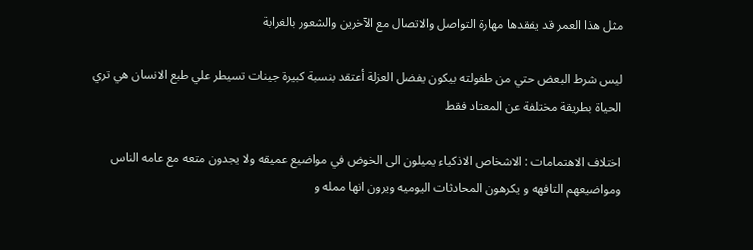مثل هذا العمر قد يفقدها مهارة التواصل والاتصال مع الآخرين والشعور بالغرابة

ليس شرط البعض حتي من طفولته بيكون يفضل العزلة أعتقد بنسبة كبيرة جينات تسيطر علي طبع الانسان هي تري الحياة بطريقة مختلفة عن المعتاد فقط

اختلاف الاهتمامات : الاشخاص الاذكياء يميلون الى الخوض في مواضيع عميقه ولا يجدون متعه مع عامه الناس ومواضيعهم التافهه و يكرهون المحادثات اليوميه ويرون انها ممله و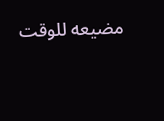مضيعه للوقت